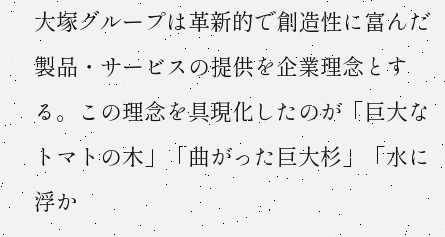大塚グループは革新的で創造性に富んだ製品・サービスの提供を企業理念とする。この理念を具現化したのが「巨大なトマトの木」「曲がった巨大杉」「水に浮か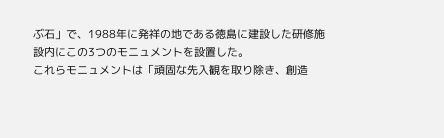ぶ石」で、1988年に発祥の地である徳島に建設した研修施設内にこの3つのモニュメントを設置した。
これらモニュメントは「頑固な先入観を取り除き、創造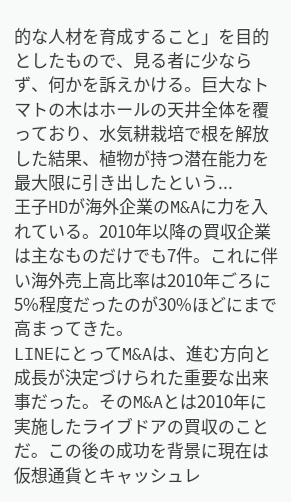的な人材を育成すること」を目的としたもので、見る者に少ならず、何かを訴えかける。巨大なトマトの木はホールの天井全体を覆っており、水気耕栽培で根を解放した結果、植物が持つ潜在能力を最大限に引き出したという...
王子HDが海外企業のM&Aに力を入れている。2010年以降の買収企業は主なものだけでも7件。これに伴い海外売上高比率は2010年ごろに5%程度だったのが30%ほどにまで高まってきた。
LINEにとってM&Aは、進む方向と成長が決定づけられた重要な出来事だった。そのM&Aとは2010年に実施したライブドアの買収のことだ。この後の成功を背景に現在は仮想通貨とキャッシュレ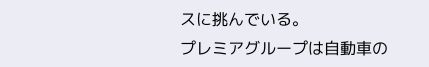スに挑んでいる。
プレミアグループは自動車の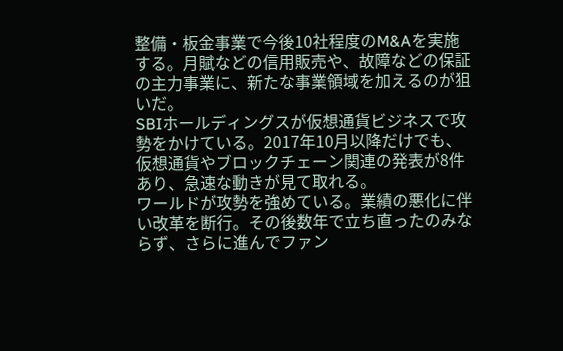整備・板金事業で今後10社程度のM&Aを実施する。月賦などの信用販売や、故障などの保証の主力事業に、新たな事業領域を加えるのが狙いだ。
SBIホールディングスが仮想通貨ビジネスで攻勢をかけている。2017年10月以降だけでも、仮想通貨やブロックチェーン関連の発表が8件あり、急速な動きが見て取れる。
ワールドが攻勢を強めている。業績の悪化に伴い改革を断行。その後数年で立ち直ったのみならず、さらに進んでファン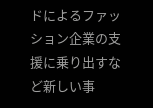ドによるファッション企業の支援に乗り出すなど新しい事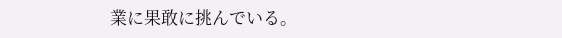業に果敢に挑んでいる。